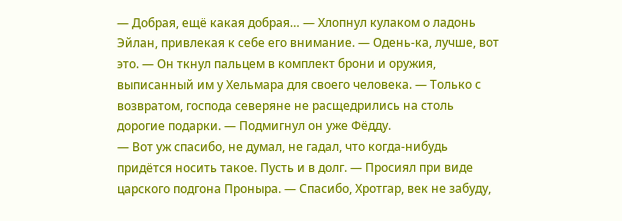— Добрая, ещё какая добрая… — Хлопнул кулаком о ладонь Эйлан, привлекая к себе его внимание. — Одень-ка, лучше, вот это. — Он ткнул пальцем в комплект брони и оружия, выписанный им у Хельмара для своего человека. — Только с возвратом, господа северяне не расщедрились на столь дорогие подарки. — Подмигнул он уже Фёдду.
— Вот уж спасибо, не думал, не гадал, что когда-нибудь придётся носить такое. Пусть и в долг. — Просиял при виде царского подгона Проныра. — Спасибо, Хротгар, век не забуду,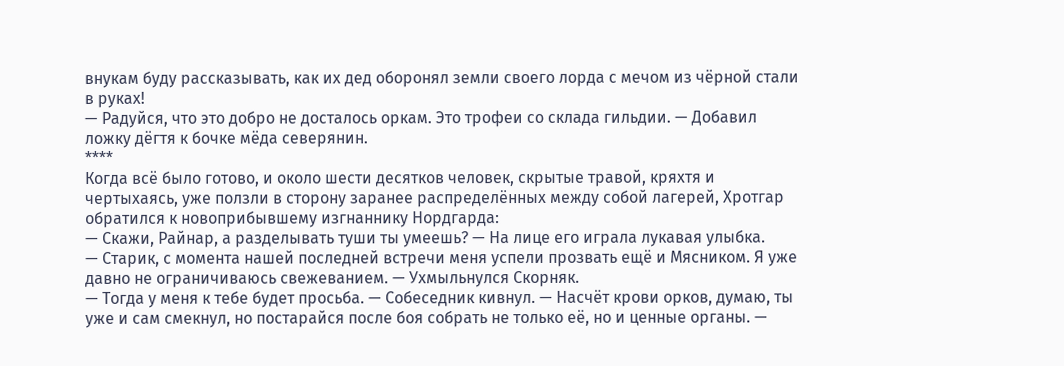внукам буду рассказывать, как их дед оборонял земли своего лорда с мечом из чёрной стали в руках!
— Радуйся, что это добро не досталось оркам. Это трофеи со склада гильдии. — Добавил ложку дёгтя к бочке мёда северянин.
****
Когда всё было готово, и около шести десятков человек, скрытые травой, кряхтя и чертыхаясь, уже ползли в сторону заранее распределённых между собой лагерей, Хротгар обратился к новоприбывшему изгнаннику Нордгарда:
— Скажи, Райнар, а разделывать туши ты умеешь? — На лице его играла лукавая улыбка.
— Старик, с момента нашей последней встречи меня успели прозвать ещё и Мясником. Я уже давно не ограничиваюсь свежеванием. — Ухмыльнулся Скорняк.
— Тогда у меня к тебе будет просьба. — Собеседник кивнул. — Насчёт крови орков, думаю, ты уже и сам смекнул, но постарайся после боя собрать не только её, но и ценные органы. —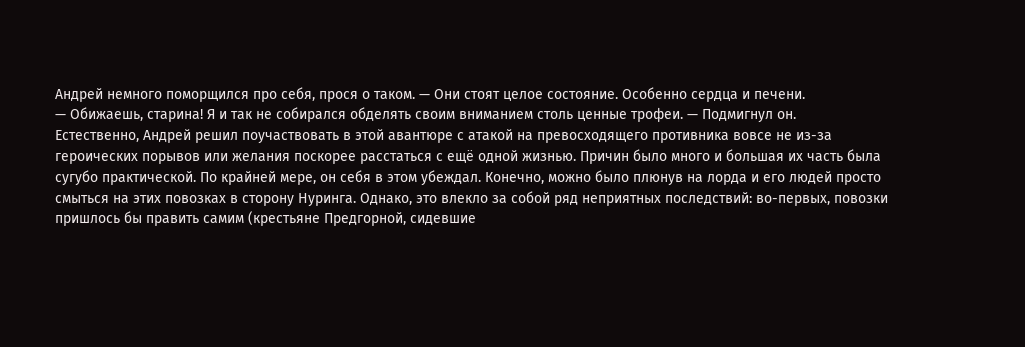Андрей немного поморщился про себя, прося о таком. — Они стоят целое состояние. Особенно сердца и печени.
— Обижаешь, старина! Я и так не собирался обделять своим вниманием столь ценные трофеи. — Подмигнул он.
Естественно, Андрей решил поучаствовать в этой авантюре с атакой на превосходящего противника вовсе не из-за героических порывов или желания поскорее расстаться с ещё одной жизнью. Причин было много и большая их часть была сугубо практической. По крайней мере, он себя в этом убеждал. Конечно, можно было плюнув на лорда и его людей просто смыться на этих повозках в сторону Нуринга. Однако, это влекло за собой ряд неприятных последствий: во-первых, повозки пришлось бы править самим (крестьяне Предгорной, сидевшие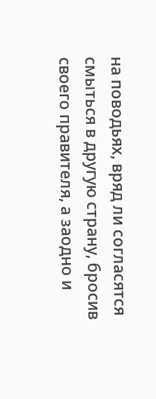на поводьях, вряд ли согласятся смыться в другую страну, бросив своего правителя, а заодно и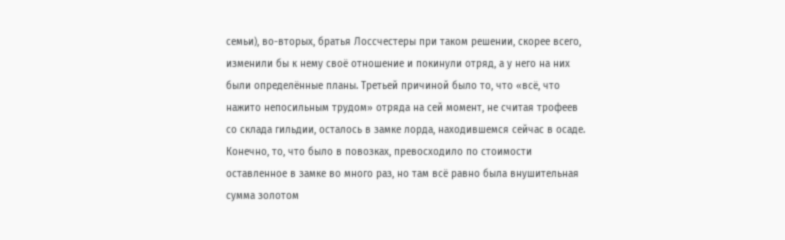семьи), во-вторых, братья Лоссчестеры при таком решении, скорее всего, изменили бы к нему своё отношение и покинули отряд, а у него на них были определённые планы. Третьей причиной было то, что «всё, что нажито непосильным трудом» отряда на сей момент, не считая трофеев со склада гильдии, осталось в замке лорда, находившемся сейчас в осаде. Конечно, то, что было в повозках, превосходило по стоимости оставленное в замке во много раз, но там всё равно была внушительная сумма золотом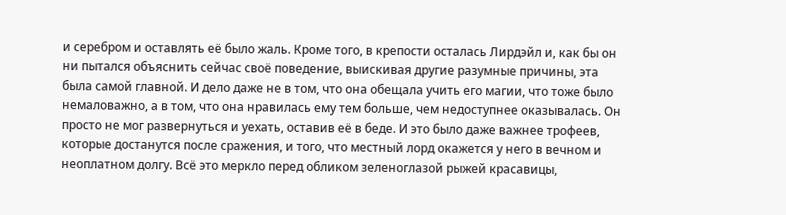и серебром и оставлять её было жаль. Кроме того, в крепости осталась Лирдэйл и, как бы он ни пытался объяснить сейчас своё поведение, выискивая другие разумные причины, эта была самой главной. И дело даже не в том, что она обещала учить его магии, что тоже было немаловажно, а в том, что она нравилась ему тем больше, чем недоступнее оказывалась. Он просто не мог развернуться и уехать, оставив её в беде. И это было даже важнее трофеев, которые достанутся после сражения, и того, что местный лорд окажется у него в вечном и неоплатном долгу. Всё это меркло перед обликом зеленоглазой рыжей красавицы,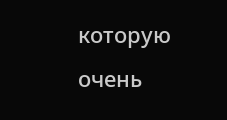которую очень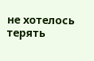не хотелось терять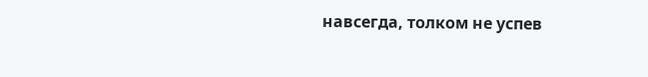навсегда, толком не успев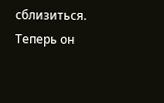сблизиться. Теперь он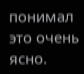понимал это очень ясно.